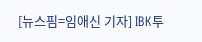[뉴스핌=임애신 기자] IBK투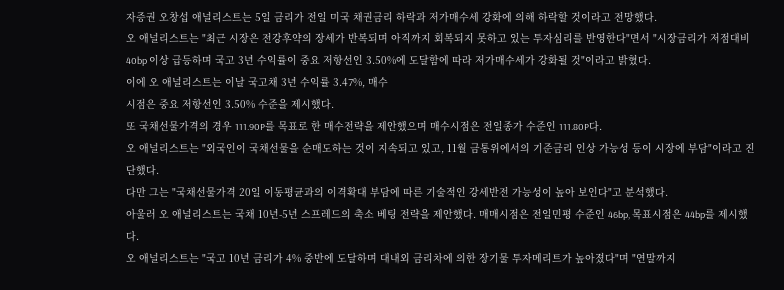자증권 오창섭 애널리스트는 5일 금리가 전일 미국 채권금리 하락과 저가매수세 강화에 의해 하락할 것이라고 전망했다.
오 애널리스트는 "최근 시장은 전강후약의 장세가 반복되며 아직까지 회복되지 못하고 있는 투자심리를 반영한다"면서 "시장금리가 저점대비 40bp 이상 급등하며 국고 3년 수익률이 중요 저항선인 3.50%에 도달함에 따라 저가매수세가 강화될 것"이라고 밝혔다.
이에 오 애널리스트는 이날 국고채 3년 수익률 3.47%, 매수
시점은 중요 저항선인 3.50% 수준을 제시했다.
또 국채선물가격의 경우 111.90P를 목표로 한 매수전략을 제안했으며 매수시점은 전일종가 수준인 111.80P다.
오 애널리스트는 "외국인이 국채선물을 순매도하는 것이 지속되고 있고, 11월 금통위에서의 기준금리 인상 가능성 등이 시장에 부담"이라고 진단했다.
다만 그는 "국채선물가격 20일 이동평균과의 이격확대 부담에 따른 기술적인 강세반전 가능성이 높아 보인다"고 분석했다.
아울러 오 애널리스트는 국채 10년-5년 스프레드의 축소 베팅 전략을 제안했다. 매매시점은 전일민평 수준인 46bp, 목표시점은 44bp를 제시했다.
오 애널리스트는 "국고 10년 금리가 4% 중반에 도달하며 대내외 금리차에 의한 장기물 투자메리트가 높아졌다"며 "연말까지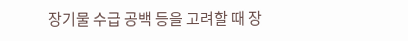장기물 수급 공백 등을 고려할 때 장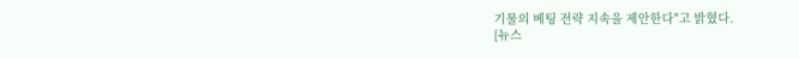기물의 베팅 전략 지속을 제안한다"고 밝혔다.
[뉴스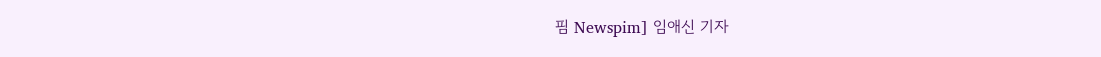핌 Newspim] 임애신 기자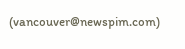(vancouver@newspim.com)